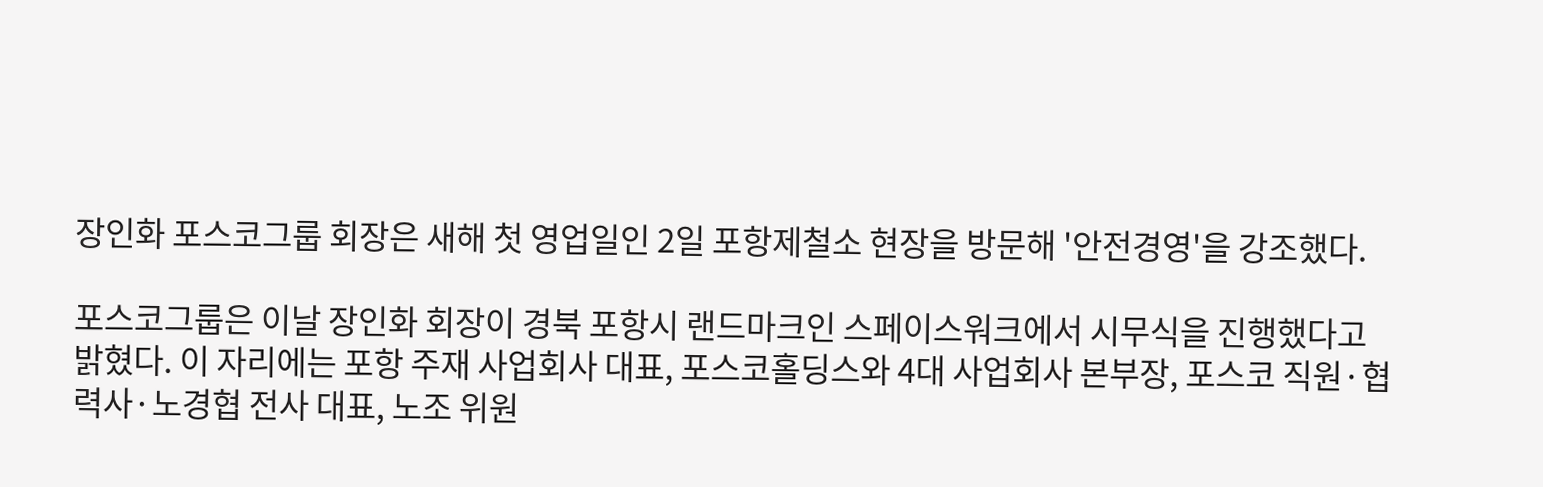장인화 포스코그룹 회장은 새해 첫 영업일인 2일 포항제철소 현장을 방문해 '안전경영'을 강조했다.

포스코그룹은 이날 장인화 회장이 경북 포항시 랜드마크인 스페이스워크에서 시무식을 진행했다고 밝혔다. 이 자리에는 포항 주재 사업회사 대표, 포스코홀딩스와 4대 사업회사 본부장, 포스코 직원·협력사·노경협 전사 대표, 노조 위원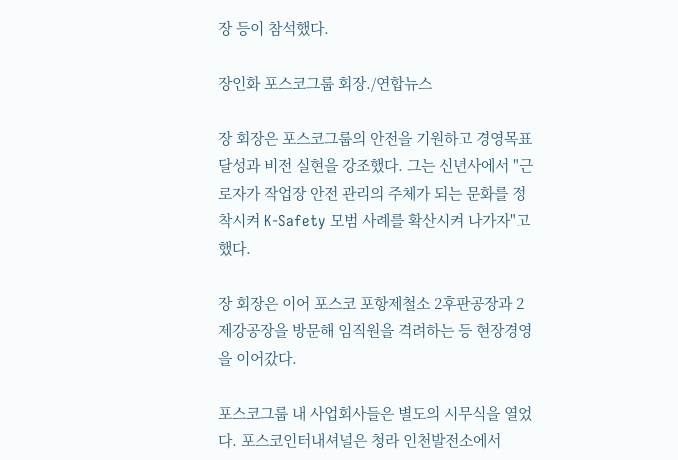장 등이 참석했다.

장인화 포스코그룹 회장./연합뉴스

장 회장은 포스코그룹의 안전을 기원하고 경영목표 달성과 비전 실현을 강조했다. 그는 신년사에서 "근로자가 작업장 안전 관리의 주체가 되는 문화를 정착시켜 K-Safety 모범 사례를 확산시켜 나가자"고 했다.

장 회장은 이어 포스코 포항제철소 2후판공장과 2제강공장을 방문해 임직원을 격려하는 등 현장경영을 이어갔다.

포스코그룹 내 사업회사들은 별도의 시무식을 열었다. 포스코인터내셔널은 청라 인천발전소에서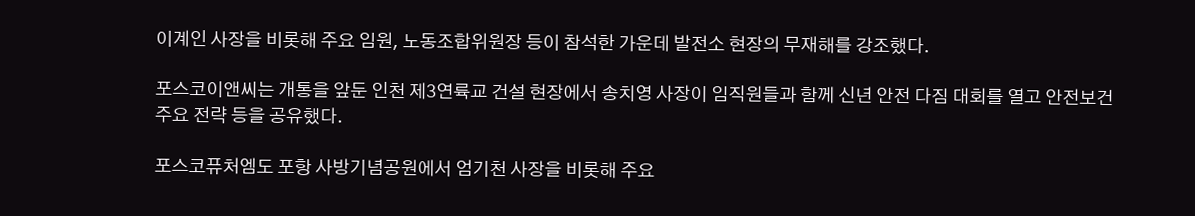이계인 사장을 비롯해 주요 임원, 노동조합위원장 등이 참석한 가운데 발전소 현장의 무재해를 강조했다.

포스코이앤씨는 개통을 앞둔 인천 제3연륙교 건설 현장에서 송치영 사장이 임직원들과 함께 신년 안전 다짐 대회를 열고 안전보건 주요 전략 등을 공유했다.

포스코퓨처엠도 포항 사방기념공원에서 엄기천 사장을 비롯해 주요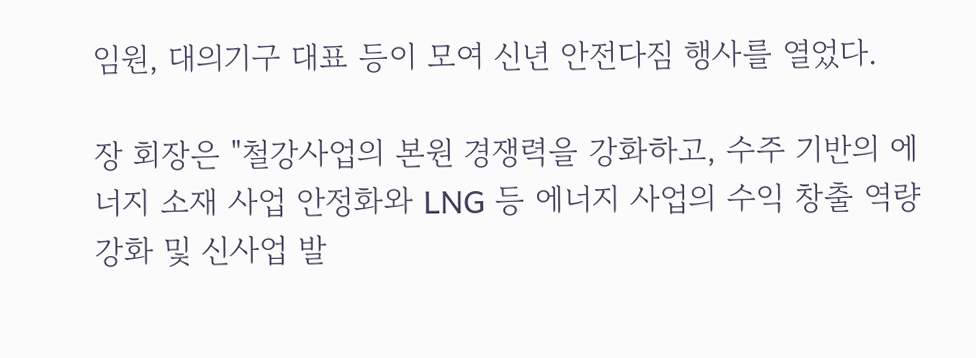임원, 대의기구 대표 등이 모여 신년 안전다짐 행사를 열었다.

장 회장은 "철강사업의 본원 경쟁력을 강화하고, 수주 기반의 에너지 소재 사업 안정화와 LNG 등 에너지 사업의 수익 창출 역량 강화 및 신사업 발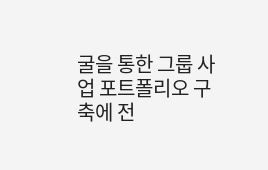굴을 통한 그룹 사업 포트폴리오 구축에 전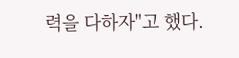력을 다하자"고 했다.